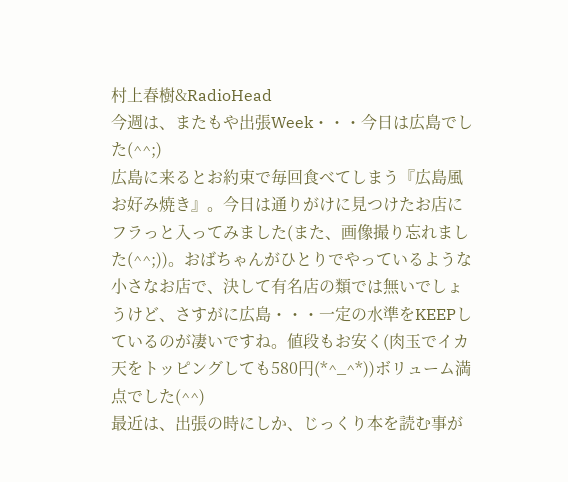村上春樹&RadioHead
今週は、またもや出張Week・・・今日は広島でした(^^;)
広島に来るとお約束で毎回食べてしまう『広島風お好み焼き』。今日は通りがけに見つけたお店にフラっと入ってみました(また、画像撮り忘れました(^^;))。おばちゃんがひとりでやっているような小さなお店で、決して有名店の類では無いでしょうけど、さすがに広島・・・一定の水準をKEEPしているのが凄いですね。値段もお安く(肉玉でイカ天をトッピングしても580円(*^_^*))ボリューム満点でした(^^)
最近は、出張の時にしか、じっくり本を読む事が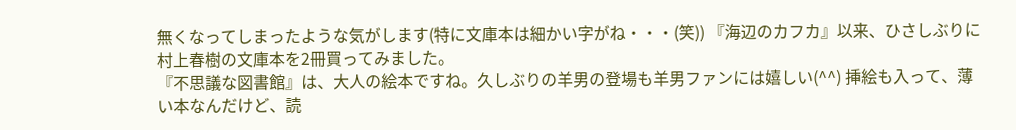無くなってしまったような気がします(特に文庫本は細かい字がね・・・(笑)) 『海辺のカフカ』以来、ひさしぶりに村上春樹の文庫本を2冊買ってみました。
『不思議な図書館』は、大人の絵本ですね。久しぶりの羊男の登場も羊男ファンには嬉しい(^^) 挿絵も入って、薄い本なんだけど、読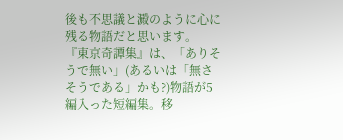後も不思議と澱のように心に残る物語だと思います。
『東京奇譚集』は、「ありそうで無い」(あるいは「無さそうである」かも?)物語が5編入った短編集。移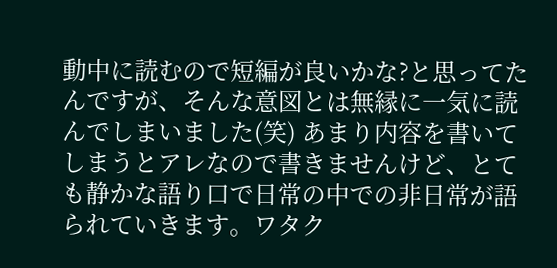動中に読むので短編が良いかな?と思ってたんですが、そんな意図とは無縁に一気に読んでしまいました(笑) あまり内容を書いてしまうとアレなので書きませんけど、とても静かな語り口で日常の中での非日常が語られていきます。ワタク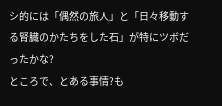シ的には「偶然の旅人」と「日々移動する腎臓のかたちをした石」が特にツボだったかな?
ところで、とある事情?も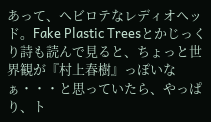あって、ヘビロテなレディオヘッド。Fake Plastic Treesとかじっくり詩も読んで見ると、ちょっと世界観が『村上春樹』っぽいなぁ・・・と思っていたら、やっぱり、ト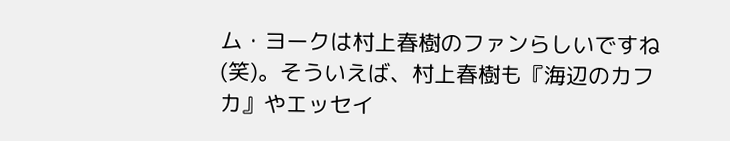ム・ヨークは村上春樹のファンらしいですね(笑)。そういえば、村上春樹も『海辺のカフカ』やエッセイ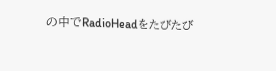の中でRadioHeadをたびたび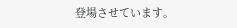登場させています。